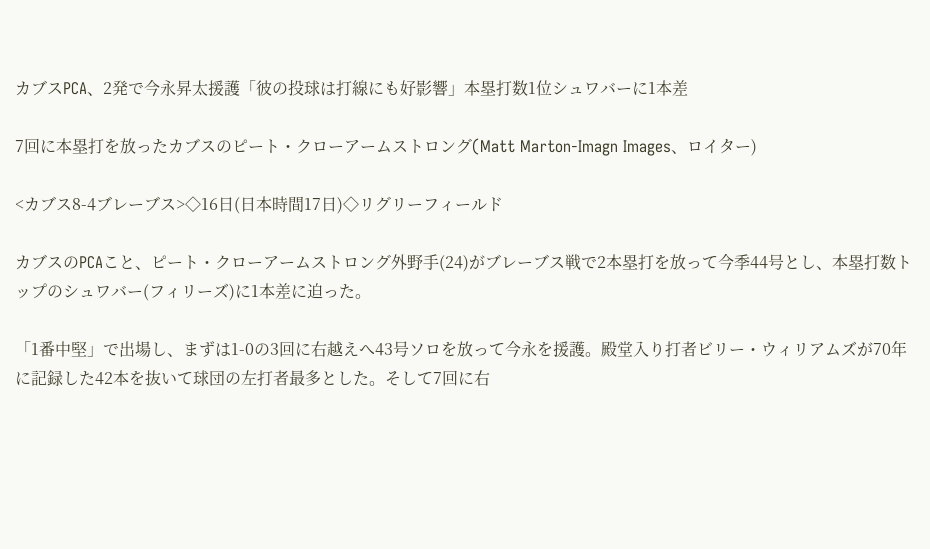カブスPCA、2発で今永昇太援護「彼の投球は打線にも好影響」本塁打数1位シュワバーに1本差

7回に本塁打を放ったカブスのピート・クローアームストロング(Matt Marton-Imagn Images、ロイター)

<カブス8-4ブレーブス>◇16日(日本時間17日)◇リグリーフィールド

カブスのPCAこと、ピート・クローアームストロング外野手(24)がブレーブス戦で2本塁打を放って今季44号とし、本塁打数トップのシュワバー(フィリーズ)に1本差に迫った。

「1番中堅」で出場し、まずは1-0の3回に右越えへ43号ソロを放って今永を援護。殿堂入り打者ビリー・ウィリアムズが70年に記録した42本を抜いて球団の左打者最多とした。そして7回に右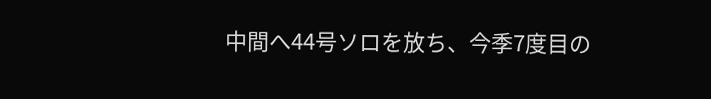中間へ44号ソロを放ち、今季7度目の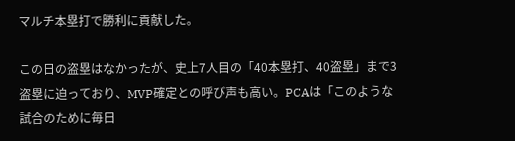マルチ本塁打で勝利に貢献した。

この日の盗塁はなかったが、史上7人目の「40本塁打、40盗塁」まで3盗塁に迫っており、MVP確定との呼び声も高い。PCAは「このような試合のために毎日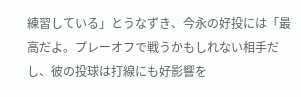練習している」とうなずき、今永の好投には「最高だよ。プレーオフで戦うかもしれない相手だし、彼の投球は打線にも好影響を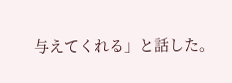与えてくれる」と話した。